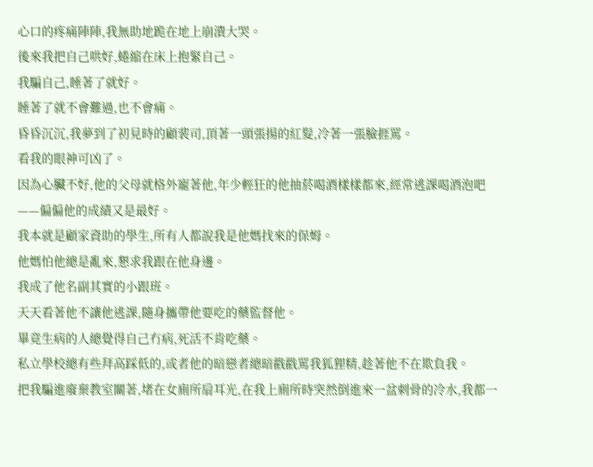心口的疼痛陣陣,我無助地跪在地上崩潰大哭。
後來我把自己哄好,蜷縮在床上抱緊自己。
我騙自己,睡著了就好。
睡著了就不會難過,也不會痛。
昏昏沉沉,我夢到了初見時的顧裴司,頂著一頭張揚的紅髮,冷著一張臉捱罵。
看我的眼神可凶了。
因為心臟不好,他的父母就格外寵著他,年少輕狂的他抽菸喝酒樣樣都來,經常逃課喝酒泡吧——偏偏他的成績又是最好。
我本就是顧家資助的學生,所有人都說我是他媽找來的保姆。
他媽怕他總是亂來,懇求我跟在他身邊。
我成了他名副其實的小跟班。
天天看著他不讓他逃課,隨身攜帶他要吃的藥監督他。
畢竟生病的人總覺得自己冇病,死活不肯吃藥。
私立學校總有些拜高踩低的,或者他的暗戀者總暗戳戳罵我狐狸精,趁著他不在欺負我。
把我騙進廢棄教室關著,堵在女廁所扇耳光,在我上廁所時突然倒進來一盆刺骨的冷水,我都一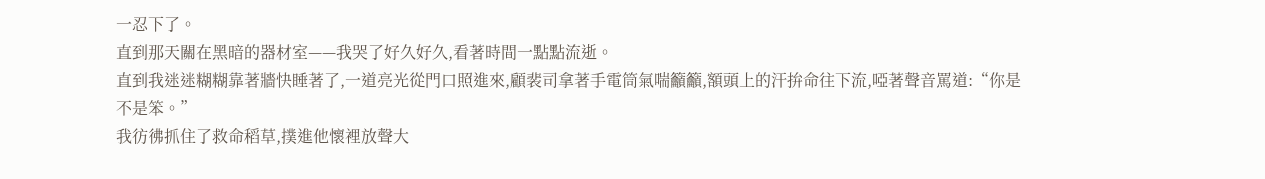一忍下了。
直到那天關在黑暗的器材室——我哭了好久好久,看著時間一點點流逝。
直到我迷迷糊糊靠著牆快睡著了,一道亮光從門口照進來,顧裴司拿著手電筒氣喘籲籲,額頭上的汗拚命往下流,啞著聲音罵道:“你是不是笨。”
我彷彿抓住了救命稻草,撲進他懷裡放聲大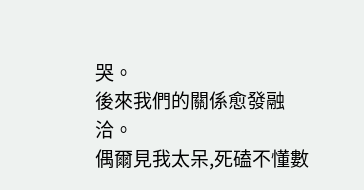哭。
後來我們的關係愈發融洽。
偶爾見我太呆,死磕不懂數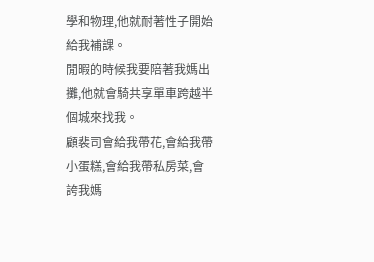學和物理,他就耐著性子開始給我補課。
閒暇的時候我要陪著我媽出攤,他就會騎共享單車跨越半個城來找我。
顧裴司會給我帶花,會給我帶小蛋糕,會給我帶私房菜,會誇我媽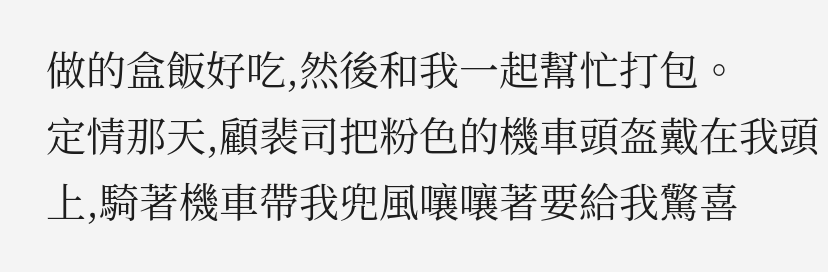做的盒飯好吃,然後和我一起幫忙打包。
定情那天,顧裴司把粉色的機車頭盔戴在我頭上,騎著機車帶我兜風嚷嚷著要給我驚喜